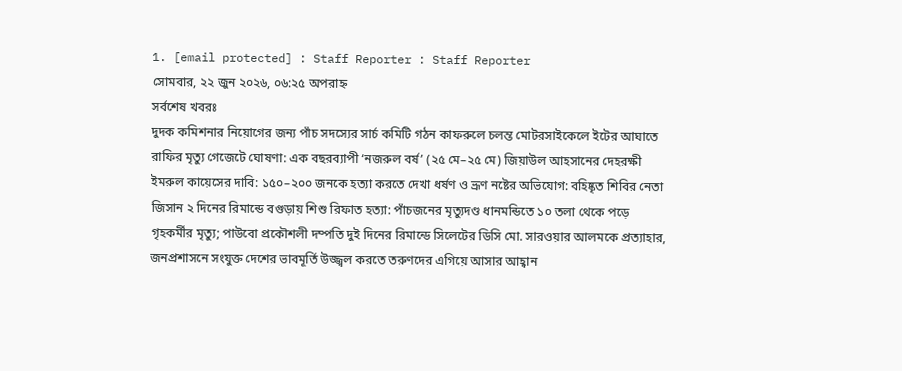1. [email protected] : Staff Reporter : Staff Reporter
সোমবার, ২২ জুন ২০২৬, ০৬:২৫ অপরাহ্ন
সর্বশেষ খবরঃ
দুদক কমিশনার নিয়োগের জন্য পাঁচ সদস্যের সার্চ কমিটি গঠন কাফরুলে চলন্ত মোটরসাইকেলে ইটের আঘাতে রাফির মৃত্যু গেজেটে ঘোষণা: এক বছরব্যাপী ‘নজরুল বর্ষ’ (২৫ মে–২৫ মে) জিয়াউল আহসানের দেহরক্ষী ইমরুল কায়েসের দাবি: ১৫০–২০০ জনকে হত্যা করতে দেখা ধর্ষণ ও ভ্রূণ নষ্টের অভিযোগ: বহিষ্কৃত শিবির নেতা জিসান ২ দিনের রিমান্ডে বগুড়ায় শিশু রিফাত হত্যা: পাঁচজনের মৃত্যুদণ্ড ধানমন্ডিতে ১০ তলা থেকে পড়ে গৃহকর্মীর মৃত্যু; পাউবো প্রকৌশলী দম্পতি দুই দিনের রিমান্ডে সিলেটের ডিসি মো. সারওয়ার আলমকে প্রত্যাহার, জনপ্রশাসনে সংযুক্ত দেশের ভাবমূর্তি উজ্জ্বল করতে তরুণদের এগিয়ে আসার আহ্বান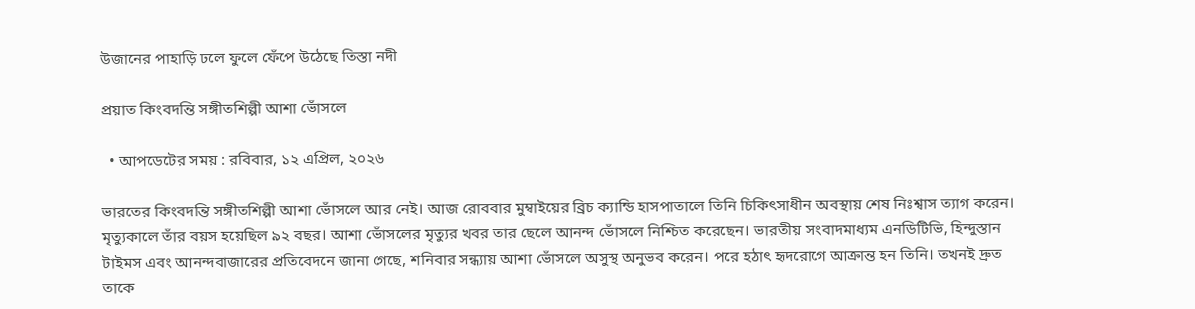উজানের পাহাড়ি ঢলে ফুলে ফেঁপে উঠেছে তিস্তা নদী

প্রয়াত কিংবদন্তি সঙ্গীতশিল্পী আশা ভোঁসলে

  • আপডেটের সময় : রবিবার, ১২ এপ্রিল, ২০২৬

ভারতের কিংবদন্তি সঙ্গীতশিল্পী আশা ভোঁসলে আর নেই। আজ রোববার মুম্বাইয়ের ব্রিচ ক্যান্ডি হাসপাতালে তিনি চিকিৎসাধীন অবস্থায় শেষ নিঃশ্বাস ত্যাগ করেন। মৃত্যুকালে তাঁর বয়স হয়েছিল ৯২ বছর। আশা ভোঁসলের মৃত্যুর খবর তার ছেলে আনন্দ ভোঁসলে নিশ্চিত করেছেন। ভারতীয় সংবাদমাধ্যম এনডিটিভি, হিন্দুস্তান টাইমস এবং আনন্দবাজারের প্রতিবেদনে জানা গেছে, শনিবার সন্ধ্যায় আশা ভোঁসলে অসুস্থ অনুভব করেন। পরে হঠাৎ হৃদরোগে আক্রান্ত হন তিনি। তখনই দ্রুত তাকে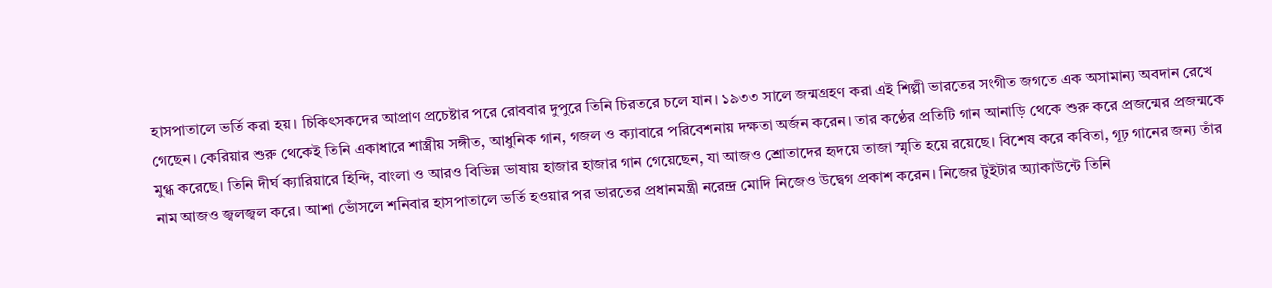হাসপাতালে ভর্তি করা হয়। চিকিৎসকদের আপ্রাণ প্রচেষ্টার পরে রোববার দুপুরে তিনি চিরতরে চলে যান। ১৯৩৩ সালে জন্মগ্রহণ করা এই শিল্পী ভারতের সংগীত জগতে এক অসামান্য অবদান রেখে গেছেন। কেরিয়ার শুরু থেকেই তিনি একাধারে শাস্ত্রীয় সঙ্গীত, আধুনিক গান, গজল ও ক্যাবারে পরিবেশনায় দক্ষতা অর্জন করেন। তার কণ্ঠের প্রতিটি গান আনাড়ি থেকে শুরু করে প্রজন্মের প্রজন্মকে মুগ্ধ করেছে। তিনি দীর্ঘ ক্যারিয়ারে হিন্দি, বাংলা ও আরও বিভিন্ন ভাষায় হাজার হাজার গান গেয়েছেন, যা আজও শ্রোতাদের হৃদয়ে তাজা স্মৃতি হয়ে রয়েছে। বিশেষ করে কবিতা, গূঢ় গানের জন্য তাঁর নাম আজও জ্বলজ্বল করে। আশা ভোঁসলে শনিবার হাসপাতালে ভর্তি হওয়ার পর ভারতের প্রধানমন্ত্রী নরেন্দ্র মোদি নিজেও উদ্বেগ প্রকাশ করেন। নিজের টুইটার অ্যাকাউন্টে তিনি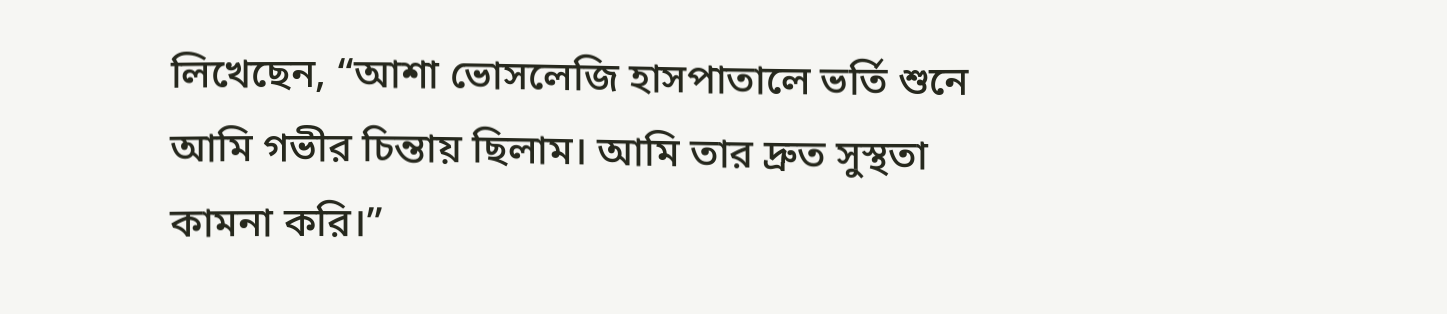লিখেছেন, “আশা ভোসলেজি হাসপাতালে ভর্তি শুনে আমি গভীর চিন্তায় ছিলাম। আমি তার দ্রুত সুস্থতা কামনা করি।”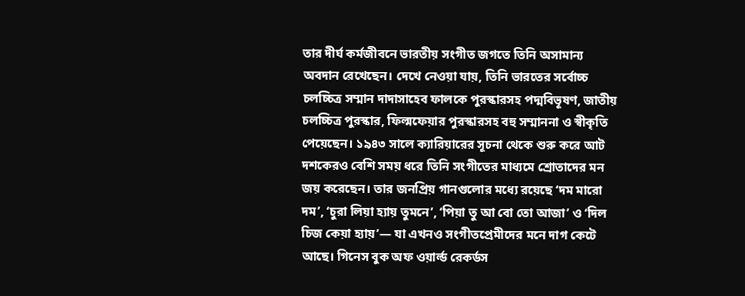তার দীর্ঘ কর্মজীবনে ভারতীয় সংগীত জগতে তিনি অসামান্য অবদান রেখেছেন। দেখে নেওয়া যায়, তিনি ভারতের সর্বোচ্চ চলচ্চিত্র সম্মান দাদাসাহেব ফালকে পুরস্কারসহ পদ্মবিভূষণ, জাতীয় চলচ্চিত্র পুরস্কার, ফিল্মফেয়ার পুরস্কারসহ বহু সম্মাননা ও স্বীকৃতি পেয়েছেন। ১৯৪৩ সালে ক্যারিয়ারের সূচনা থেকে শুরু করে আট দশকেরও বেশি সময় ধরে তিনি সংগীতের মাধ্যমে শ্রোতাদের মন জয় করেছেন। তার জনপ্রিয় গানগুলোর মধ্যে রয়েছে ‘দম মারো দম’, ‘চুরা লিয়া হ্যায় তুমনে’, ‘পিয়া তু আ বো তো আজা’ ও ‘দিল চিজ কেয়া হ্যায়’— যা এখনও সংগীতপ্রেমীদের মনে দাগ কেটে আছে। গিনেস বুক অফ ওয়ার্ল্ড রেকর্ডস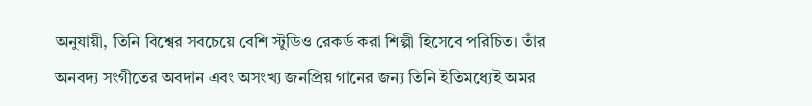অনুযায়ী, তিনি বিশ্বের সবচেয়ে বেশি স্টুডিও রেকর্ড করা শিল্পী হিসেবে পরিচিত। তাঁর অনবদ্য সংগীতের অবদান এবং অসংখ্য জনপ্রিয় গানের জন্য তিনি ইতিমধ্যেই অমর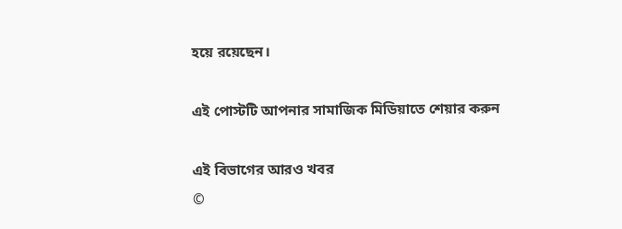হয়ে রয়েছেন।

এই পোস্টটি আপনার সামাজিক মিডিয়াতে শেয়ার করুন

এই বিভাগের আরও খবর
©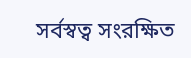সর্বস্বত্ব সংরক্ষিত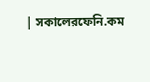| সকালেরফেনি.কম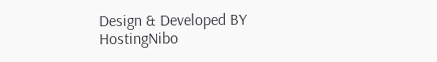Design & Developed BY HostingNibo